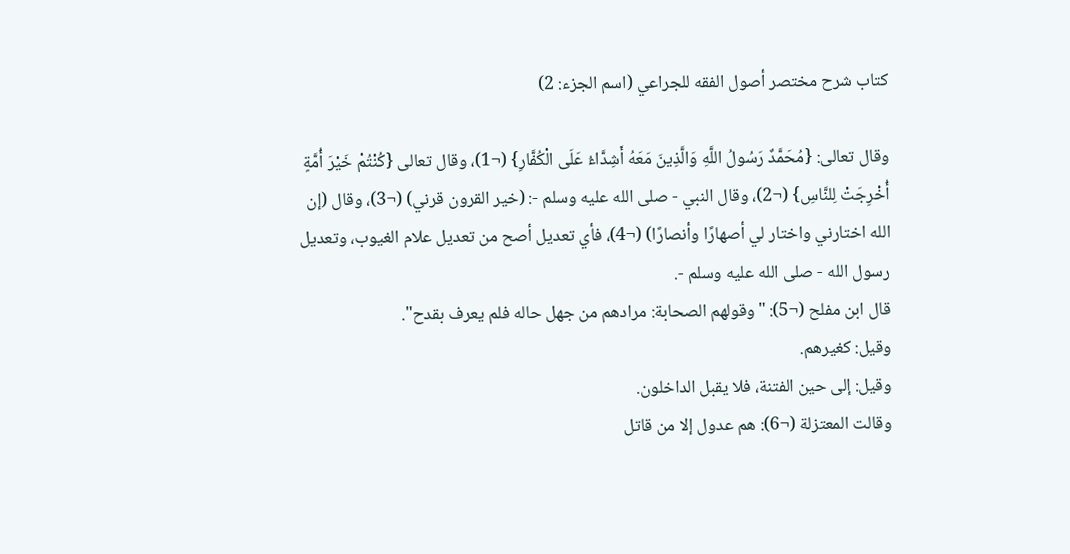كتاب شرح مختصر أصول الفقه للجراعي (اسم الجزء: 2)

وقال تعالى: {مُحَمَّدٌ رَسُولُ اللَّهِ وَالَّذِينَ مَعَهُ أَشِدَّاءُ عَلَى الْكُفَّارِ} (¬1)، وقال تعالى {كُنْتُمْ خَيْرَ أُمَّةٍ أُخْرِجَتْ لِلنَّاسِ} (¬2)، وقال النبي - صلى الله عليه وسلم -: (خير القرون قرني) (¬3)، وقال (إن الله اختارني واختار لي أصهارًا وأنصارًا) (¬4)، فأي تعديل أصح من تعديل علام الغيوب، وتعديل رسول الله - صلى الله عليه وسلم -.
قال ابن مفلح (¬5): "وقولهم الصحابة: مرادهم من جهل حاله فلم يعرف بقدح".
وقيل: كغيرهم.
وقيل: إلى حين الفتنة، فلا يقبل الداخلون.
وقالت المعتزلة (¬6): هم عدول إلا من قاتل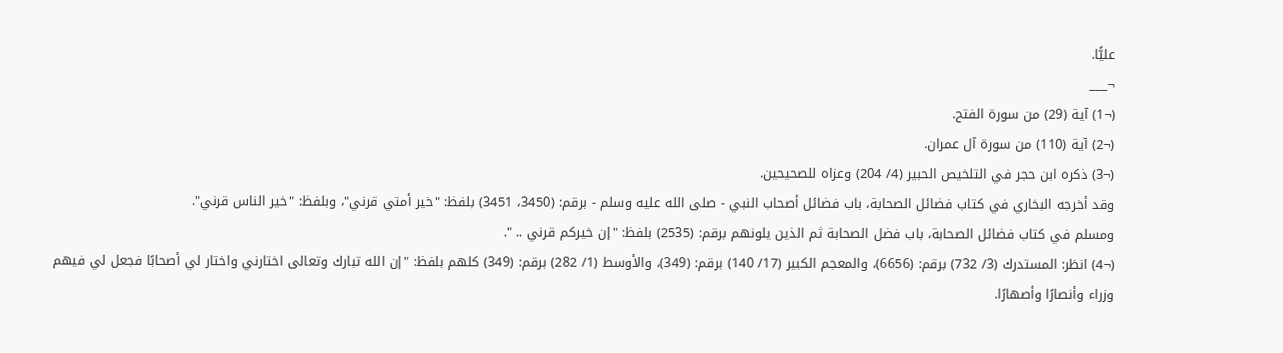عليًّا.
¬___
(¬1) آية (29) من سورة الفتح.
(¬2) آية (110) من سورة آل عمران.
(¬3) ذكره ابن حجر في التلخيص الحبير (4/ 204) وعزاه للصحيحين.
وقد أخرجه البخاري في كتاب فضائل الصحابة، باب فضائل أصحاب النبي - صلى الله عليه وسلم - برقم: (3450، 3451) بلفظ: "خير أمتي قرني"، وبلفظ: "خير الناس قرني".
ومسلم في كتاب فضائل الصحابة، باب فضل الصحابة ثم الذين يلونهم برقم: (2535) بلفظ: "إن خيركم قرني .. ".
(¬4) انظر: المستدرك (3/ 732) برقم: (6656)، والمعجم الكبير (17/ 140) برقم: (349)، والأوسط (1/ 282) برقم: (349) كلهم بلفظ: "إن الله تبارك وتعالى اختارني واختار لي أصحابًا فجعل لي فيهم وزراء وأنصارًا وأصهارًا.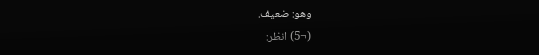وهو: ضعيف.
(¬5) انظر: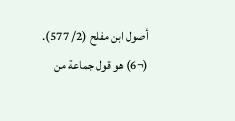أصول ابن مفلح (2/ 577).
(¬6) هو قول جماعة من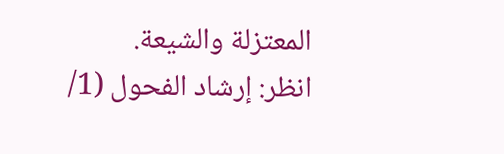المعتزلة والشيعة.
انظر: إرشاد الفحول (1/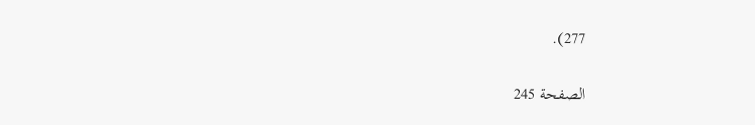277).

الصفحة 245